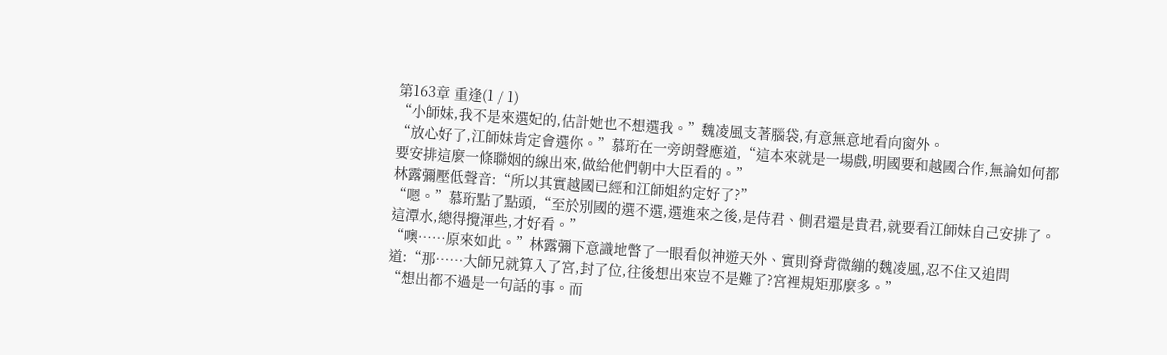第163章 重逢(1 / 1)
“小師妹,我不是來選妃的,估計她也不想選我。”魏凌風支著腦袋,有意無意地看向窗外。
“放心好了,江師妹肯定會選你。”慕珩在一旁朗聲應道,“這本來就是一場戲,明國要和越國合作,無論如何都要安排這麼一條聯姻的線出來,做給他們朝中大臣看的。”
林露彌壓低聲音:“所以其實越國已經和江師姐約定好了?”
“嗯。”慕珩點了點頭,“至於別國的選不選,選進來之後,是侍君、側君還是貴君,就要看江師妹自己安排了。這潭水,總得攪渾些,才好看。”
“噢……原來如此。”林露彌下意識地瞥了一眼看似神遊天外、實則脊背微繃的魏凌風,忍不住又追問道:“那……大師兄就算入了宮,封了位,往後想出來豈不是難了?宮裡規矩那麼多。”
“想出都不過是一句話的事。而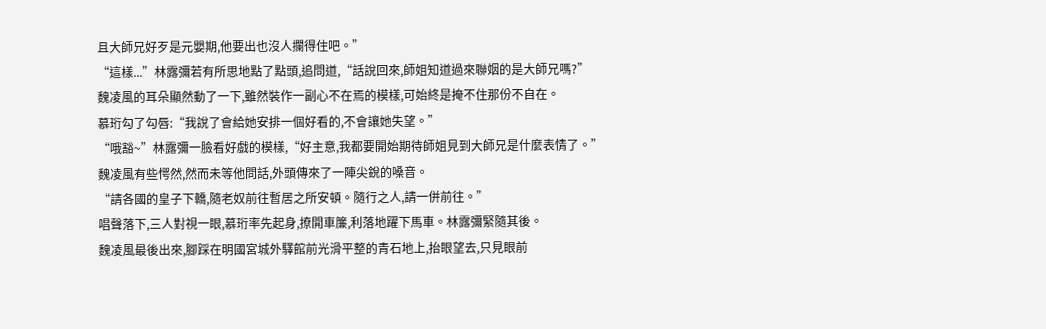且大師兄好歹是元嬰期,他要出也沒人攔得住吧。”
“這樣...”林露彌若有所思地點了點頭,追問道,“話說回來,師姐知道過來聯姻的是大師兄嗎?”
魏凌風的耳朵顯然動了一下,雖然裝作一副心不在焉的模樣,可始終是掩不住那份不自在。
慕珩勾了勾唇:“我說了會給她安排一個好看的,不會讓她失望。”
“哦豁~”林露彌一臉看好戲的模樣,“好主意,我都要開始期待師姐見到大師兄是什麼表情了。”
魏凌風有些愕然,然而未等他問話,外頭傳來了一陣尖銳的嗓音。
“請各國的皇子下轎,隨老奴前往暫居之所安頓。隨行之人,請一併前往。”
唱聲落下,三人對視一眼,慕珩率先起身,撩開車簾,利落地躍下馬車。林露彌緊隨其後。
魏凌風最後出來,腳踩在明國宮城外驛館前光滑平整的青石地上,抬眼望去,只見眼前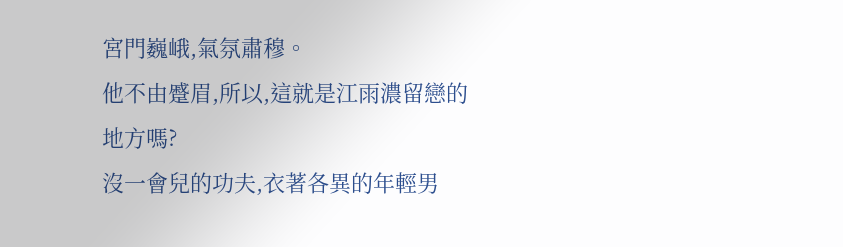宮門巍峨,氣氛肅穆。
他不由蹙眉,所以,這就是江雨濃留戀的地方嗎?
沒一會兒的功夫,衣著各異的年輕男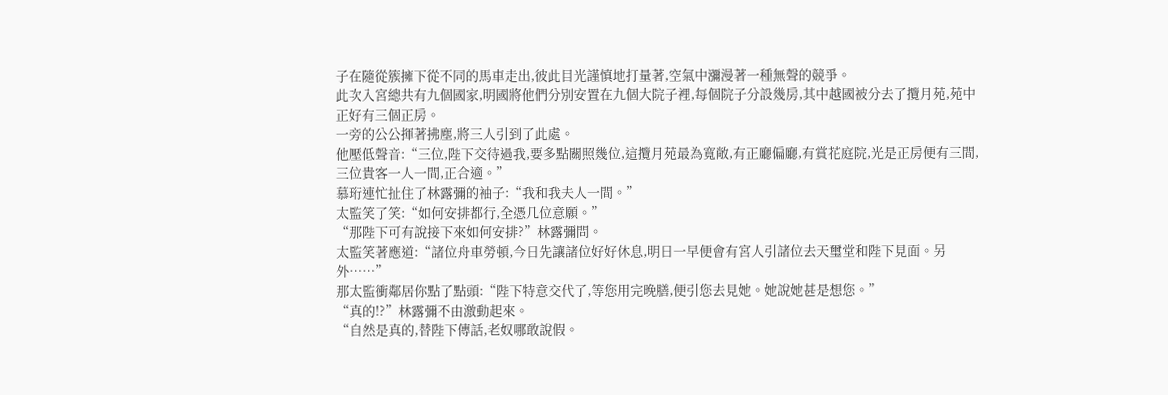子在隨從簇擁下從不同的馬車走出,彼此目光謹慎地打量著,空氣中瀰漫著一種無聲的競爭。
此次入宮總共有九個國家,明國將他們分別安置在九個大院子裡,每個院子分設幾房,其中越國被分去了攬月苑,苑中正好有三個正房。
一旁的公公揮著拂塵,將三人引到了此處。
他壓低聲音:“三位,陛下交待過我,要多點關照幾位,這攬月苑最為寬敞,有正廳偏廳,有賞花庭院,光是正房便有三間,三位貴客一人一間,正合適。”
慕珩連忙扯住了林露彌的袖子:“我和我夫人一間。”
太監笑了笑:“如何安排都行,全憑几位意願。”
“那陛下可有說接下來如何安排?”林露彌問。
太監笑著應道:“諸位舟車勞頓,今日先讓諸位好好休息,明日一早便會有宮人引諸位去天璽堂和陛下見面。另外……”
那太監衝鄰居你點了點頭:“陛下特意交代了,等您用完晚膳,便引您去見她。她說她甚是想您。”
“真的!?”林露彌不由激動起來。
“自然是真的,替陛下傳話,老奴哪敢說假。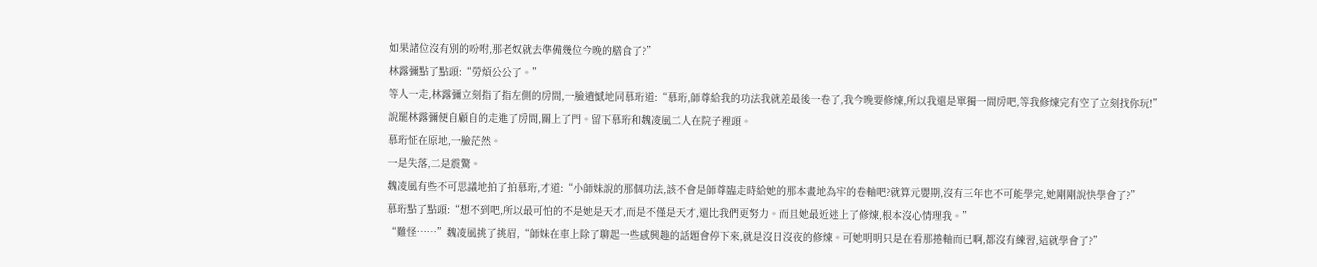如果諸位沒有別的吩咐,那老奴就去準備幾位今晚的膳食了?”
林露彌點了點頭:“勞煩公公了。”
等人一走,林露彌立刻指了指左側的房間,一臉遺憾地同慕珩道:“慕珩,師尊給我的功法我就差最後一卷了,我今晚要修煉,所以我還是單獨一間房吧,等我修煉完有空了立刻找你玩!”
說罷林露彌便自顧自的走進了房間,關上了門。留下慕珩和魏凌風二人在院子裡頭。
慕珩怔在原地,一臉茫然。
一是失落,二是震驚。
魏凌風有些不可思議地拍了拍慕珩,才道:“小師妹說的那個功法,該不會是師尊臨走時給她的那本畫地為牢的卷軸吧?就算元嬰期,沒有三年也不可能學完,她剛剛說快學會了?”
慕珩點了點頭:“想不到吧,所以最可怕的不是她是天才,而是不僅是天才,還比我們更努力。而且她最近迷上了修煉,根本沒心情理我。”
“難怪……”魏凌風挑了挑眉,“師妹在車上除了聊起一些感興趣的話題會停下來,就是沒日沒夜的修煉。可她明明只是在看那捲軸而已啊,都沒有練習,這就學會了?”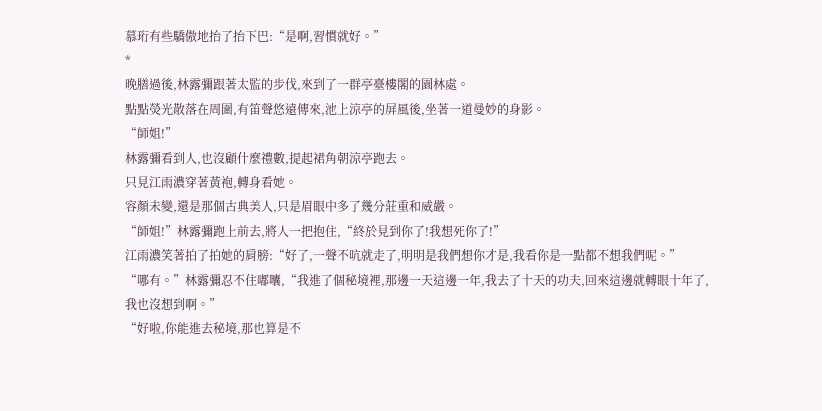慕珩有些驕傲地抬了抬下巴:“是啊,習慣就好。”
*
晚膳過後,林露彌跟著太監的步伐,來到了一群亭臺樓閣的園林處。
點點熒光散落在周圍,有笛聲悠遠傳來,池上涼亭的屏風後,坐著一道曼妙的身影。
“師姐!”
林露彌看到人,也沒顧什麼禮數,提起裙角朝涼亭跑去。
只見江雨濃穿著黃袍,轉身看她。
容顏未變,還是那個古典美人,只是眉眼中多了幾分莊重和威嚴。
“師姐!”林露彌跑上前去,將人一把抱住,“終於見到你了!我想死你了!”
江雨濃笑著拍了拍她的肩膀:“好了,一聲不吭就走了,明明是我們想你才是,我看你是一點都不想我們呢。”
“哪有。”林露彌忍不住嘟囔,“我進了個秘境裡,那邊一天這邊一年,我去了十天的功夫,回來這邊就轉眼十年了,我也沒想到啊。”
“好啦,你能進去秘境,那也算是不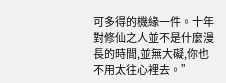可多得的機緣一件。十年對修仙之人並不是什麼漫長的時間,並無大礙,你也不用太往心裡去。”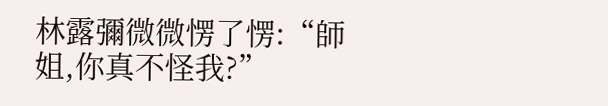林露彌微微愣了愣:“師姐,你真不怪我?”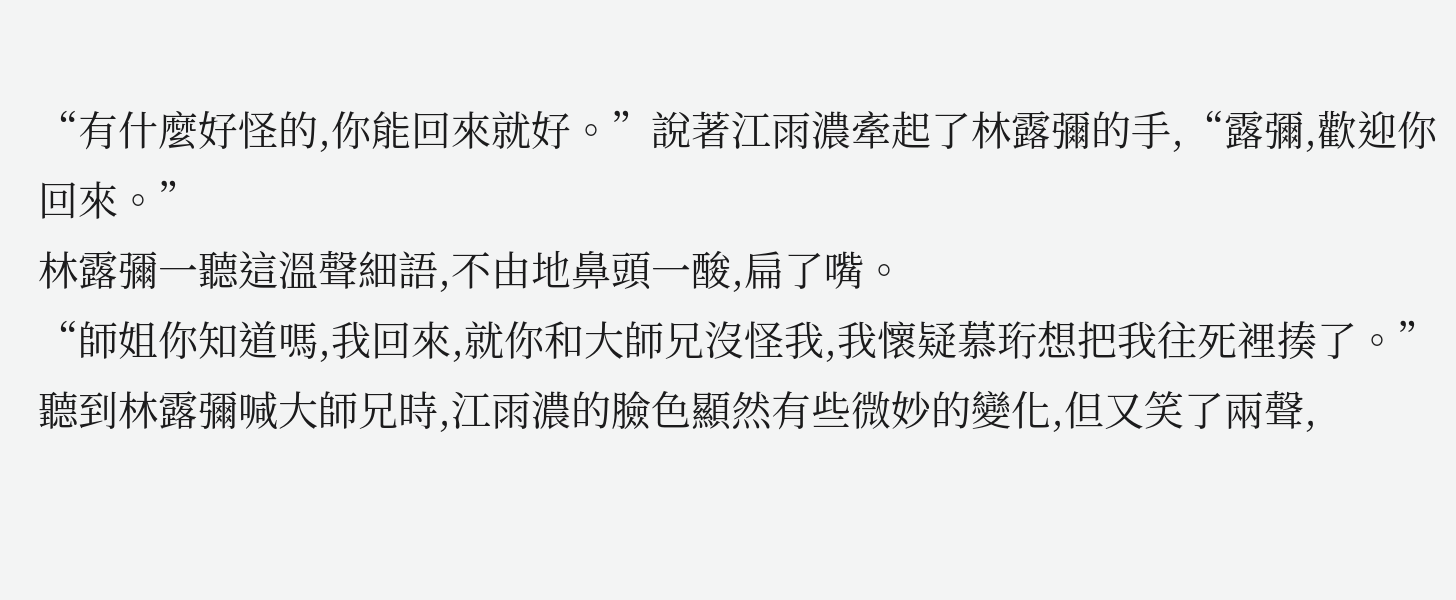“有什麼好怪的,你能回來就好。”說著江雨濃牽起了林露彌的手,“露彌,歡迎你回來。”
林露彌一聽這溫聲細語,不由地鼻頭一酸,扁了嘴。
“師姐你知道嗎,我回來,就你和大師兄沒怪我,我懷疑慕珩想把我往死裡揍了。”
聽到林露彌喊大師兄時,江雨濃的臉色顯然有些微妙的變化,但又笑了兩聲,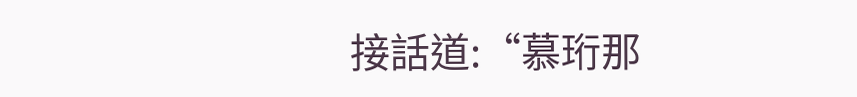接話道:“慕珩那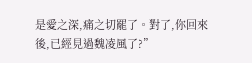是愛之深,痛之切罷了。對了,你回來後,已經見過魏凌風了?”